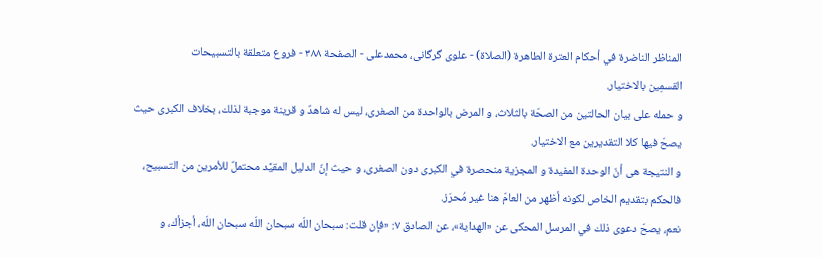المناظر الناضرة في أحکام العترة الطاهرة (الصلاة) - علوی گرگانی، محمدعلی - الصفحة ٣٨٨ - فروع متعلقة بالتسبيحات
القسمِین بالاختيار.
و حمله على بيان الحالتين من الصحّة بالثلاث، و المرض بالواحدة من الصغرى، ليس له شاهدٌ و قرينة موجبة لذلك، بخلاف الكبرى حيث يصحّ فيها كلا التقديرين مع الاختيار.
و النتيجة هى أنّ الوحدة المفيدة و المجزية منحصرة في الكبرى دون الصغرى، و حيث إنّ الدليل المقيَّد محتملٌ للأمرين من التسبيح، فالحكم بتقديم الخاص لكونه أظهر من العامّ هنا غير مُحرَز.
نعم، يصحّ دعوى ذلك في المرسل المحكى عن «الهداية»، عن الصادق ٧: «فإن قلت: سبحان اللّه سبحان اللّه سبحان اللّه، أجزأك، و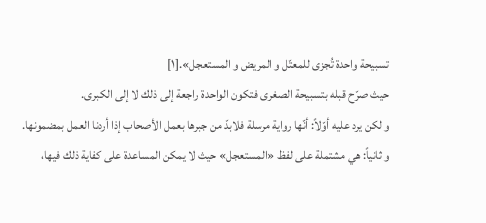تسبيحة واحدة تُجزى للمعتّل و المريض و المستعجل».[١]
حيث صرّح قبله بتسبيحة الصغرى فتكون الواحدة راجعة إلى ذلك لا إلى الكبرى.
و لكن يرد عليه أوّلاً: أنّها رواية مرسلة فلابدّ من جبرها بعمل الأصحاب إذا أردنا العمل بمضمونها.
و ثانياً: هي مشتملة على لفظ «المستعجل» حيث لا يمكن المساعدة على كفاية ذلك فيها،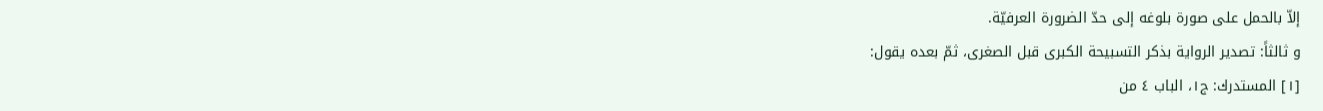إلاّ بالحمل على صورة بلوغه إلى حدّ الضرورة العرفيّة.
و ثالثاً: تصدير الرواية بذكر التسبيحة الكبرى قبل الصغرى، ثمّ بعده يقول:
[١] المستدرك: ج١، الباب ٤ من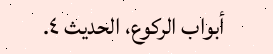أبواب الركوع، الحديث ٤.